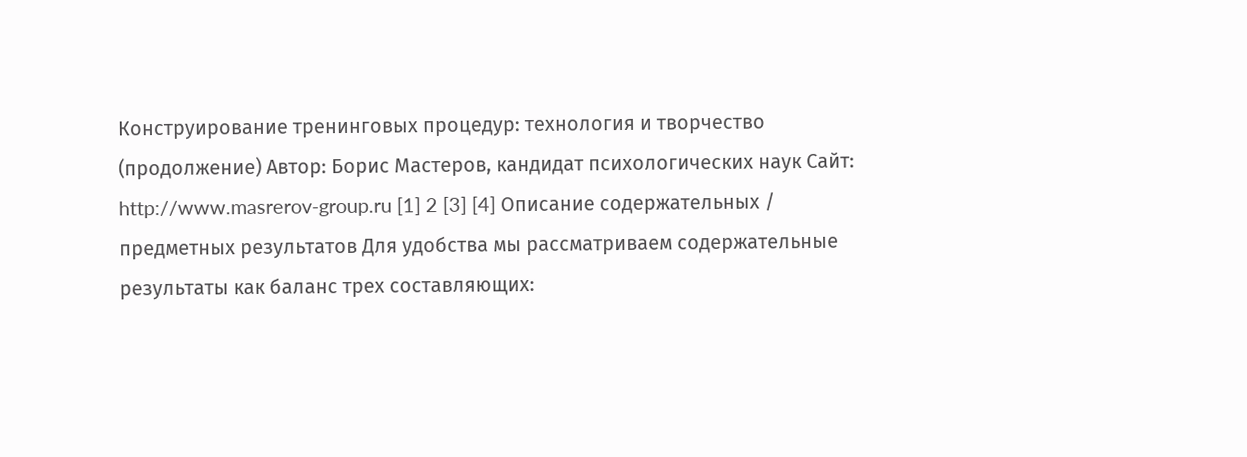Конструирование тренинговых процедур: технология и творчество (продолжение) Автор: Борис Мастеров, кандидат психологических наук Сайт: http://www.masrerov-group.ru [1] 2 [3] [4] Описание содержательных / предметных результатов Для удобства мы рассматриваем содержательные результаты как баланс трех составляющих: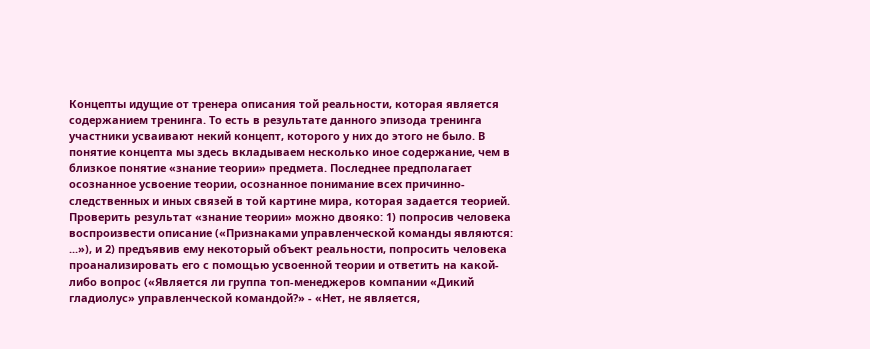Концепты идущие от тренера описания той реальности, которая является содержанием тренинга. То есть в результате данного эпизода тренинга участники усваивают некий концепт, которого у них до этого не было. В понятие концепта мы здесь вкладываем несколько иное содержание, чем в близкое понятие «знание теории» предмета. Последнее предполагает осознанное усвоение теории, осознанное понимание всех причинно-следственных и иных связей в той картине мира, которая задается теорией. Проверить результат «знание теории» можно двояко: 1) попросив человека воспроизвести описание («Признаками управленческой команды являются: ...»), и 2) предъявив ему некоторый объект реальности, попросить человека проанализировать его с помощью усвоенной теории и ответить на какой-либо вопрос («Является ли группа топ-менеджеров компании «Дикий гладиолус» управленческой командой?» - «Нет, не является,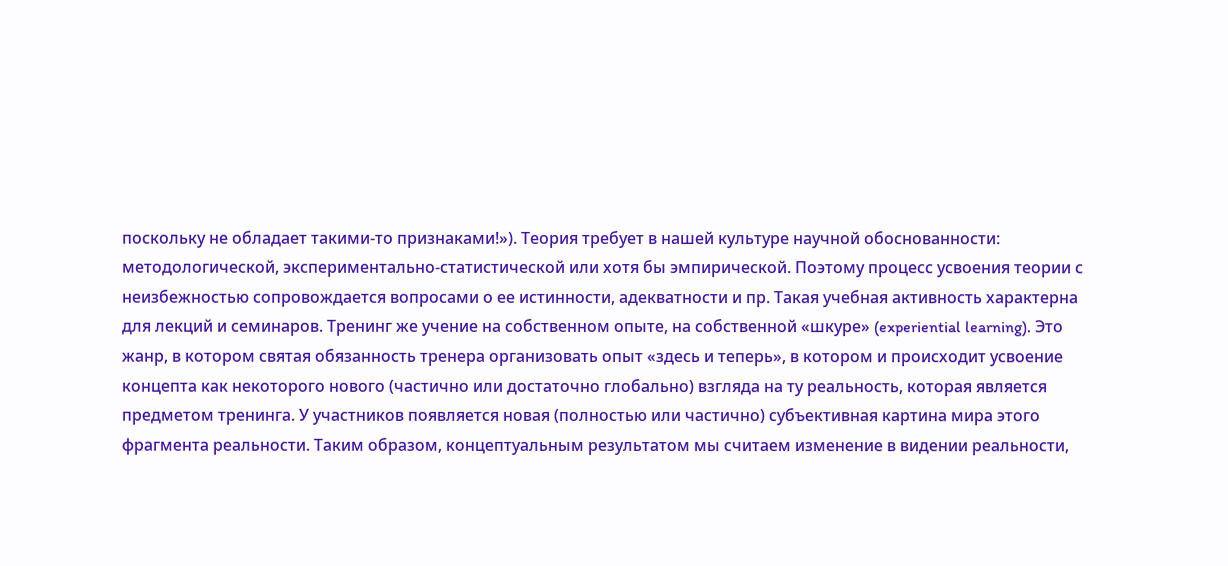поскольку не обладает такими-то признаками!»). Теория требует в нашей культуре научной обоснованности: методологической, экспериментально-статистической или хотя бы эмпирической. Поэтому процесс усвоения теории с неизбежностью сопровождается вопросами о ее истинности, адекватности и пр. Такая учебная активность характерна для лекций и семинаров. Тренинг же учение на собственном опыте, на собственной «шкуре» (experiential learning). Это жанр, в котором святая обязанность тренера организовать опыт «здесь и теперь», в котором и происходит усвоение концепта как некоторого нового (частично или достаточно глобально) взгляда на ту реальность, которая является предметом тренинга. У участников появляется новая (полностью или частично) субъективная картина мира этого фрагмента реальности. Таким образом, концептуальным результатом мы считаем изменение в видении реальности,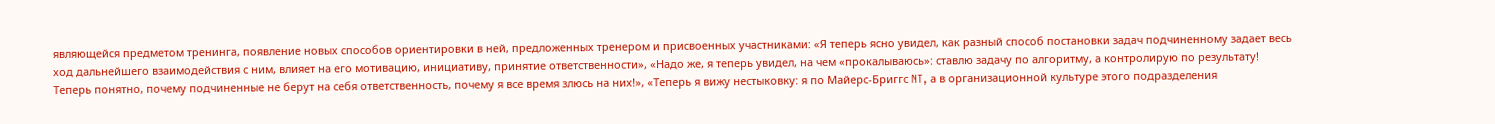являющейся предметом тренинга, появление новых способов ориентировки в ней, предложенных тренером и присвоенных участниками: «Я теперь ясно увидел, как разный способ постановки задач подчиненному задает весь ход дальнейшего взаимодействия с ним, влияет на его мотивацию, инициативу, принятие ответственности», «Надо же, я теперь увидел, на чем «прокалываюсь»: ставлю задачу по алгоритму, а контролирую по результату! Теперь понятно, почему подчиненные не берут на себя ответственность, почему я все время злюсь на них!», «Теперь я вижу нестыковку: я по Майерс-Бриггс NT, а в организационной культуре этого подразделения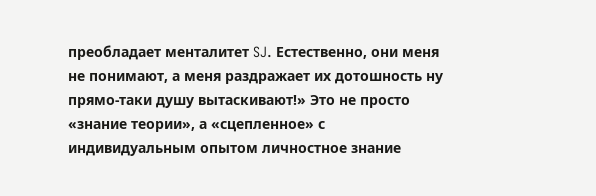преобладает менталитет SJ. Естественно, они меня не понимают, а меня раздражает их дотошность ну прямо-таки душу вытаскивают!» Это не просто «знание теории», а «сцепленное» с индивидуальным опытом личностное знание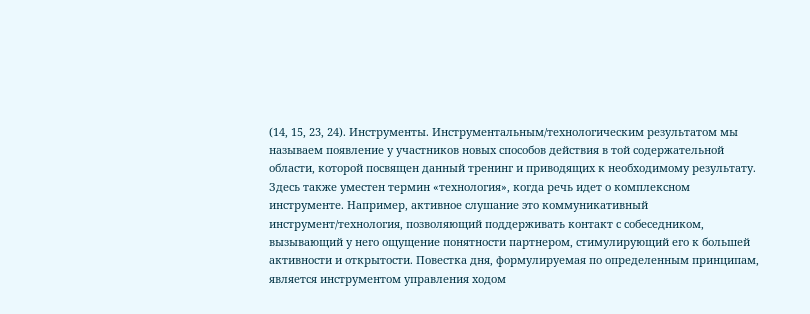(14, 15, 23, 24). Инструменты. Инструментальным/технологическим результатом мы называем появление у участников новых способов действия в той содержательной области, которой посвящен данный тренинг и приводящих к необходимому результату. Здесь также уместен термин «технология», когда речь идет о комплексном инструменте. Например, активное слушание это коммуникативный инструмент/технология, позволяющий поддерживать контакт с собеседником, вызывающий у него ощущение понятности партнером, стимулирующий его к большей активности и открытости. Повестка дня, формулируемая по определенным принципам, является инструментом управления ходом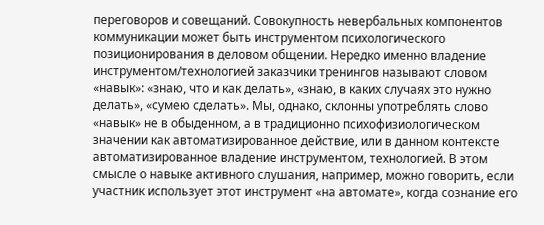переговоров и совещаний. Совокупность невербальных компонентов коммуникации может быть инструментом психологического позиционирования в деловом общении. Нередко именно владение инструментом/технологией заказчики тренингов называют словом «навык»: «знаю, что и как делать», «знаю, в каких случаях это нужно делать», «сумею сделать». Мы, однако, склонны употреблять слово «навык» не в обыденном, а в традиционно психофизиологическом значении как автоматизированное действие, или в данном контексте автоматизированное владение инструментом, технологией. В этом смысле о навыке активного слушания, например, можно говорить, если участник использует этот инструмент «на автомате», когда сознание его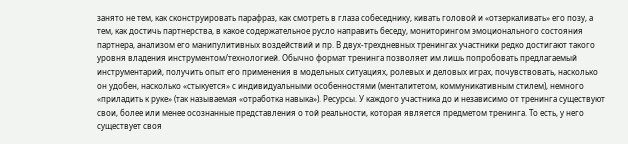занято не тем, как сконструировать парафраз, как смотреть в глаза собеседнику, кивать головой и «отзеркаливать» его позу, а тем, как достичь партнерства, в какое содержательное русло направить беседу, мониторингом эмоционального состояния партнера, анализом его манипулитивных воздействий и пр. В двух-трехдневных тренингах участники редко достигают такого уровня владения инструментом/технологией. Обычно формат тренинга позволяет им лишь попробовать предлагаемый инструментарий, получить опыт его применения в модельных ситуациях, ролевых и деловых играх, почувствовать, насколько он удобен, насколько «стыкуется» с индивидуальными особенностями (менталитетом, коммуникативным стилем), немного «приладить к руке» (так называемая «отработка навыка»). Ресурсы. У каждого участника до и независимо от тренинга существуют свои, более или менее осознанные представления о той реальности, которая является предметом тренинга. То есть, у него существует своя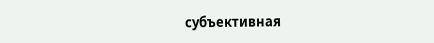субъективная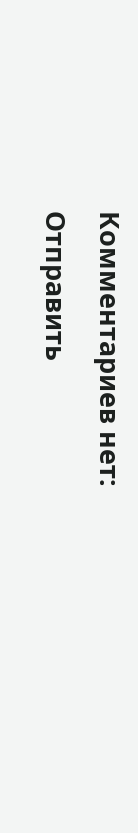Комментариев нет:
Отправить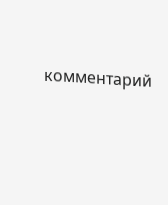комментарий